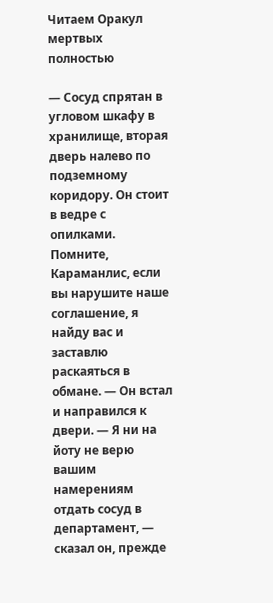Читаем Оракул мертвых полностью

— Сосуд спрятан в угловом шкафу в хранилище, вторая дверь налево по подземному коридору. Он стоит в ведре с опилками. Помните, Караманлис, если вы нарушите наше соглашение, я найду вас и заставлю раскаяться в обмане. — Он встал и направился к двери. — Я ни на йоту не верю вашим намерениям отдать сосуд в департамент, — сказал он, прежде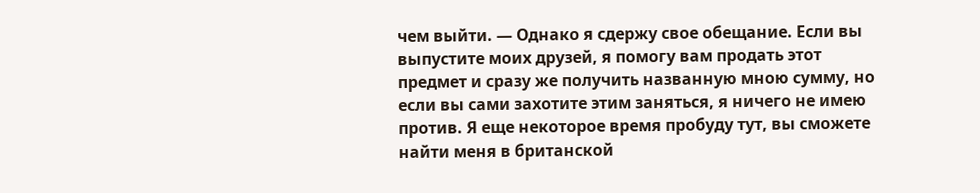чем выйти. — Однако я сдержу свое обещание. Если вы выпустите моих друзей, я помогу вам продать этот предмет и сразу же получить названную мною сумму, но если вы сами захотите этим заняться, я ничего не имею против. Я еще некоторое время пробуду тут, вы сможете найти меня в британской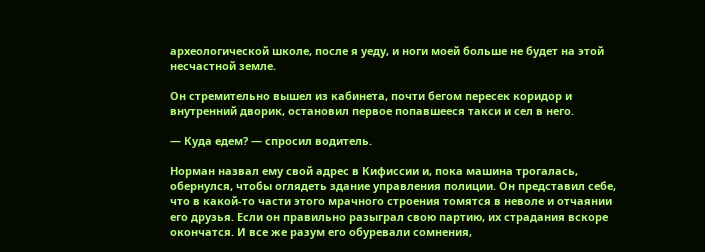археологической школе, после я уеду, и ноги моей больше не будет на этой несчастной земле.

Он стремительно вышел из кабинета, почти бегом пересек коридор и внутренний дворик, остановил первое попавшееся такси и сел в него.

— Куда едем? — спросил водитель.

Норман назвал ему свой адрес в Кифиссии и, пока машина трогалась, обернулся, чтобы оглядеть здание управления полиции. Он представил себе, что в какой-то части этого мрачного строения томятся в неволе и отчаянии его друзья. Если он правильно разыграл свою партию, их страдания вскоре окончатся. И все же разум его обуревали сомнения,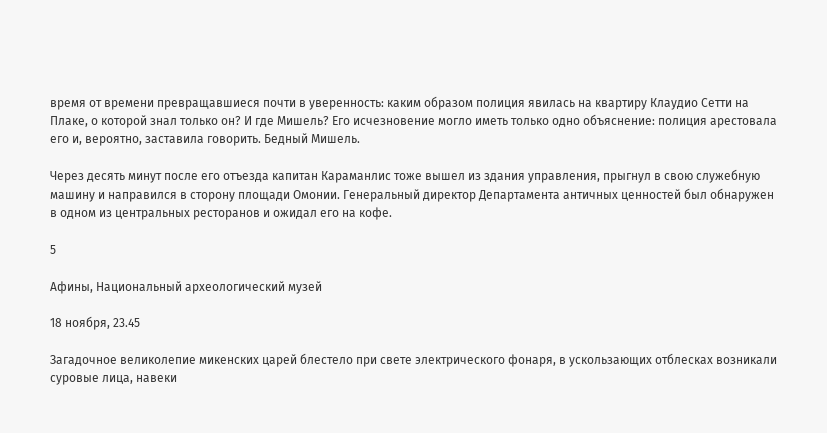время от времени превращавшиеся почти в уверенность: каким образом полиция явилась на квартиру Клаудио Сетти на Плаке, о которой знал только он? И где Мишель? Его исчезновение могло иметь только одно объяснение: полиция арестовала его и, вероятно, заставила говорить. Бедный Мишель.

Через десять минут после его отъезда капитан Караманлис тоже вышел из здания управления, прыгнул в свою служебную машину и направился в сторону площади Омонии. Генеральный директор Департамента античных ценностей был обнаружен в одном из центральных ресторанов и ожидал его на кофе.

5

Афины, Национальный археологический музей

18 ноября, 23.45

Загадочное великолепие микенских царей блестело при свете электрического фонаря, в ускользающих отблесках возникали суровые лица, навеки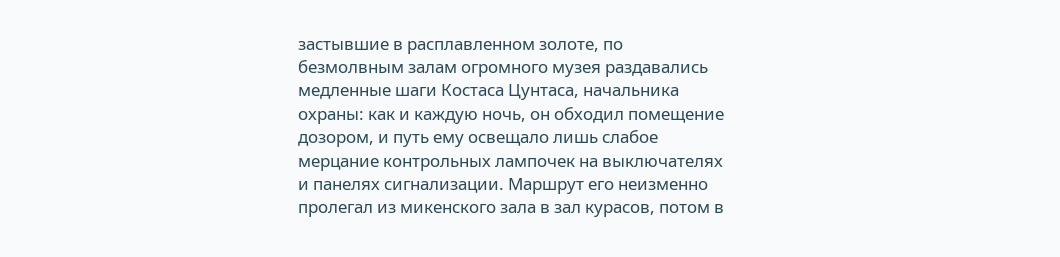застывшие в расплавленном золоте, по безмолвным залам огромного музея раздавались медленные шаги Костаса Цунтаса, начальника охраны: как и каждую ночь, он обходил помещение дозором, и путь ему освещало лишь слабое мерцание контрольных лампочек на выключателях и панелях сигнализации. Маршрут его неизменно пролегал из микенского зала в зал курасов, потом в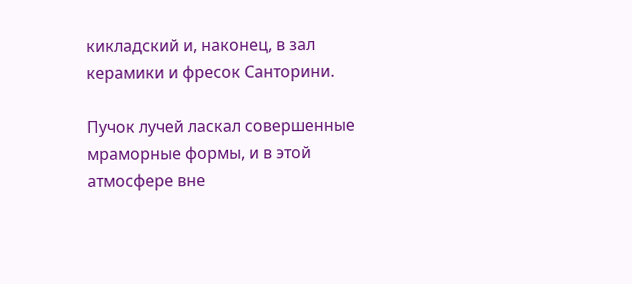кикладский и, наконец, в зал керамики и фресок Санторини.

Пучок лучей ласкал совершенные мраморные формы, и в этой атмосфере вне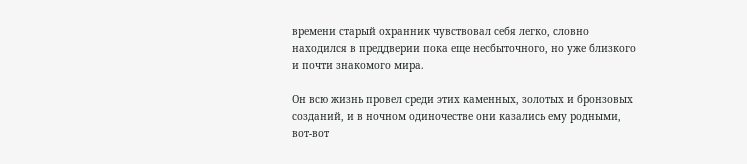времени старый охранник чувствовал себя легко, словно находился в преддверии пока еще несбыточного, но уже близкого и почти знакомого мира.

Он всю жизнь провел среди этих каменных, золотых и бронзовых созданий, и в ночном одиночестве они казались ему родными, вот-вот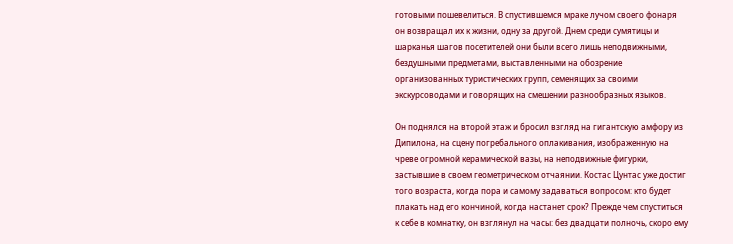готовыми пошевелиться. В спустившемся мраке лучом своего фонаря он возвращал их к жизни, одну за другой. Днем среди сумятицы и шарканья шагов посетителей они были всего лишь неподвижными, бездушными предметами, выставленными на обозрение организованных туристических групп, семенящих за своими экскурсоводами и говорящих на смешении разнообразных языков.

Он поднялся на второй этаж и бросил взгляд на гигантскую амфору из Дипилона, на сцену погребального оплакивания, изображенную на чреве огромной керамической вазы, на неподвижные фигурки, застывшие в своем геометрическом отчаянии. Костас Цунтас уже достиг того возраста, когда пора и самому задаваться вопросом: кто будет плакать над его кончиной, когда настанет срок? Прежде чем спуститься к себе в комнатку, он взглянул на часы: без двадцати полночь, скоро ему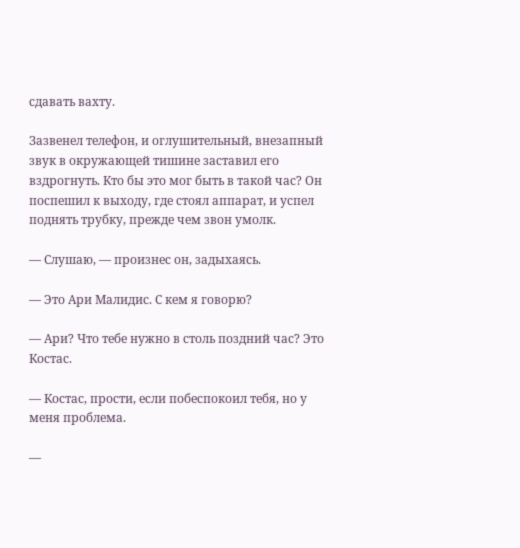сдавать вахту.

Зазвенел телефон, и оглушительный, внезапный звук в окружающей тишине заставил его вздрогнуть. Кто бы это мог быть в такой час? Он поспешил к выходу, где стоял аппарат, и успел поднять трубку, прежде чем звон умолк.

— Слушаю, — произнес он, задыхаясь.

— Это Ари Малидис. С кем я говорю?

— Ари? Что тебе нужно в столь поздний час? Это Костас.

— Костас, прости, если побеспокоил тебя, но у меня проблема.

—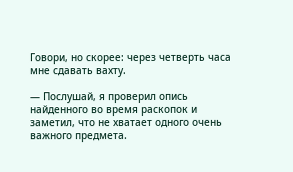Говори, но скорее: через четверть часа мне сдавать вахту.

— Послушай, я проверил опись найденного во время раскопок и заметил, что не хватает одного очень важного предмета.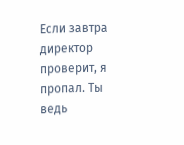Если завтра директор проверит, я пропал. Ты ведь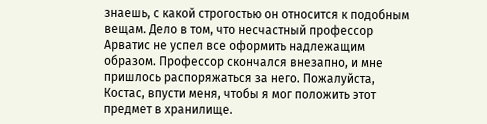знаешь, с какой строгостью он относится к подобным вещам. Дело в том, что несчастный профессор Арватис не успел все оформить надлежащим образом. Профессор скончался внезапно, и мне пришлось распоряжаться за него. Пожалуйста, Костас, впусти меня, чтобы я мог положить этот предмет в хранилище.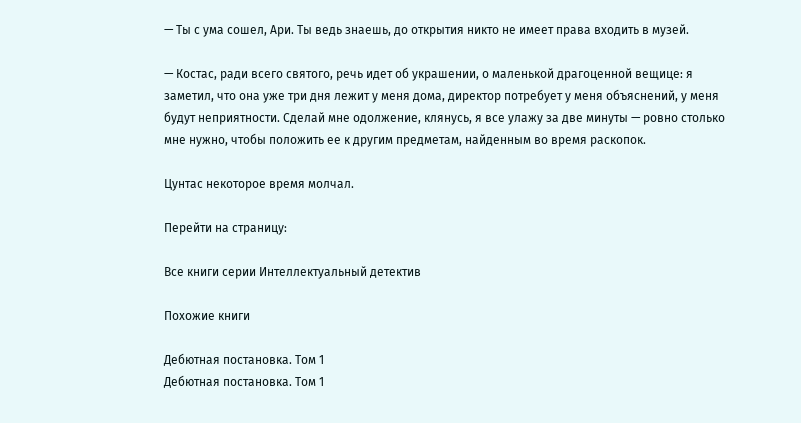— Ты с ума сошел, Ари. Ты ведь знаешь, до открытия никто не имеет права входить в музей.

— Костас, ради всего святого, речь идет об украшении, о маленькой драгоценной вещице: я заметил, что она уже три дня лежит у меня дома, директор потребует у меня объяснений, у меня будут неприятности. Сделай мне одолжение, клянусь, я все улажу за две минуты — ровно столько мне нужно, чтобы положить ее к другим предметам, найденным во время раскопок.

Цунтас некоторое время молчал.

Перейти на страницу:

Все книги серии Интеллектуальный детектив

Похожие книги

Дебютная постановка. Том 1
Дебютная постановка. Том 1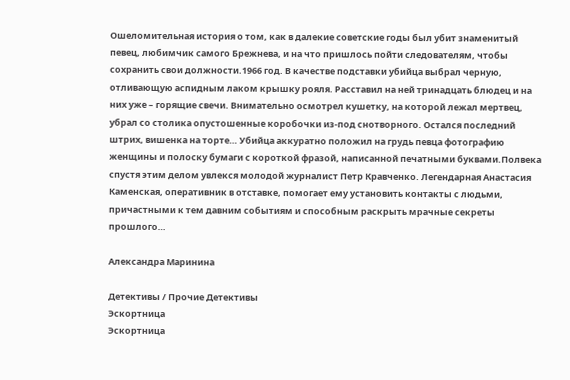Ошеломительная история о том, как в далекие советские годы был убит знаменитый певец, любимчик самого Брежнева, и на что пришлось пойти следователям, чтобы сохранить свои должности.1966 год. В качестве подставки убийца выбрал черную, отливающую аспидным лаком крышку рояля. Расставил на ней тринадцать блюдец и на них уже – горящие свечи. Внимательно осмотрел кушетку, на которой лежал мертвец, убрал со столика опустошенные коробочки из-под снотворного. Остался последний штрих, вишенка на торте… Убийца аккуратно положил на грудь певца фотографию женщины и полоску бумаги с короткой фразой, написанной печатными буквами.Полвека спустя этим делом увлекся молодой журналист Петр Кравченко. Легендарная Анастасия Каменская, оперативник в отставке, помогает ему установить контакты с людьми, причастными к тем давним событиям и способным раскрыть мрачные секреты прошлого…

Александра Маринина

Детективы / Прочие Детективы
Эскортница
Эскортница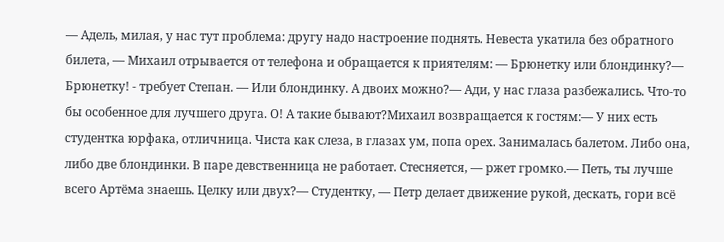— Адель, милая, у нас тут проблема: другу надо настроение поднять. Невеста укатила без обратного билета, — Михаил отрывается от телефона и обращается к приятелям: — Брюнетку или блондинку?— Брюнетку! - требует Степан. — Или блондинку. А двоих можно?— Ади, у нас глаза разбежались. Что-то бы особенное для лучшего друга. О! А такие бывают?Михаил возвращается к гостям:— У них есть студентка юрфака, отличница. Чиста как слеза, в глазах ум, попа орех. Занималась балетом. Либо она, либо две блондинки. В паре девственница не работает. Стесняется, — ржет громко.— Петь, ты лучше всего Артёма знаешь. Целку или двух?— Студентку, — Петр делает движение рукой, дескать, гори всё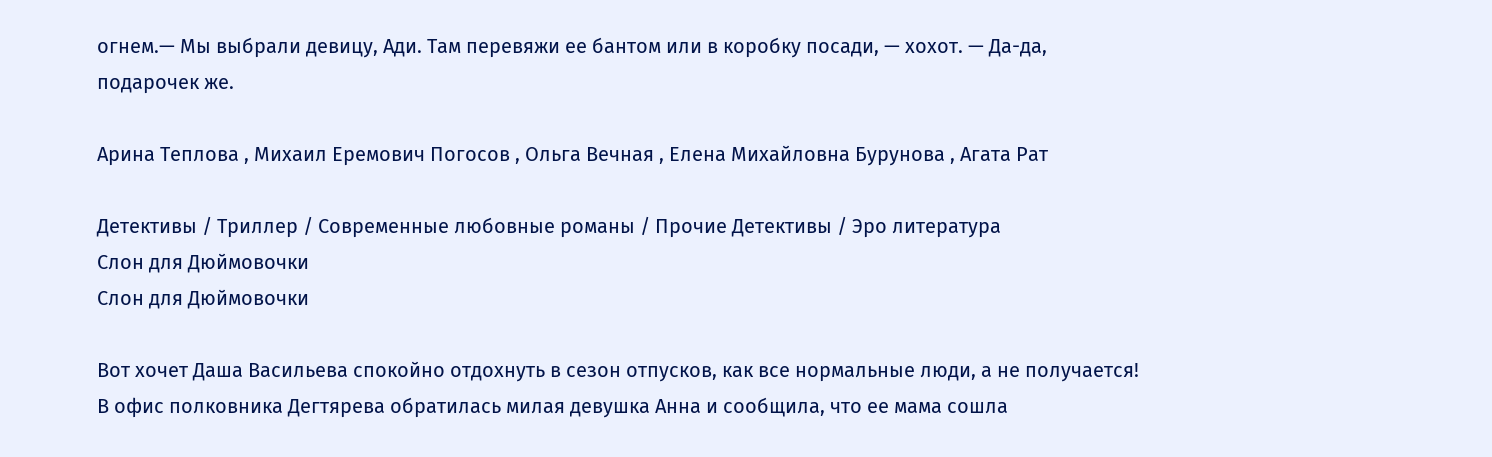огнем.— Мы выбрали девицу, Ади. Там перевяжи ее бантом или в коробку посади, — хохот. — Да-да, подарочек же.

Арина Теплова , Михаил Еремович Погосов , Ольга Вечная , Елена Михайловна Бурунова , Агата Рат

Детективы / Триллер / Современные любовные романы / Прочие Детективы / Эро литература
Слон для Дюймовочки
Слон для Дюймовочки

Вот хочет Даша Васильева спокойно отдохнуть в сезон отпусков, как все нормальные люди, а не получается! В офис полковника Дегтярева обратилась милая девушка Анна и сообщила, что ее мама сошла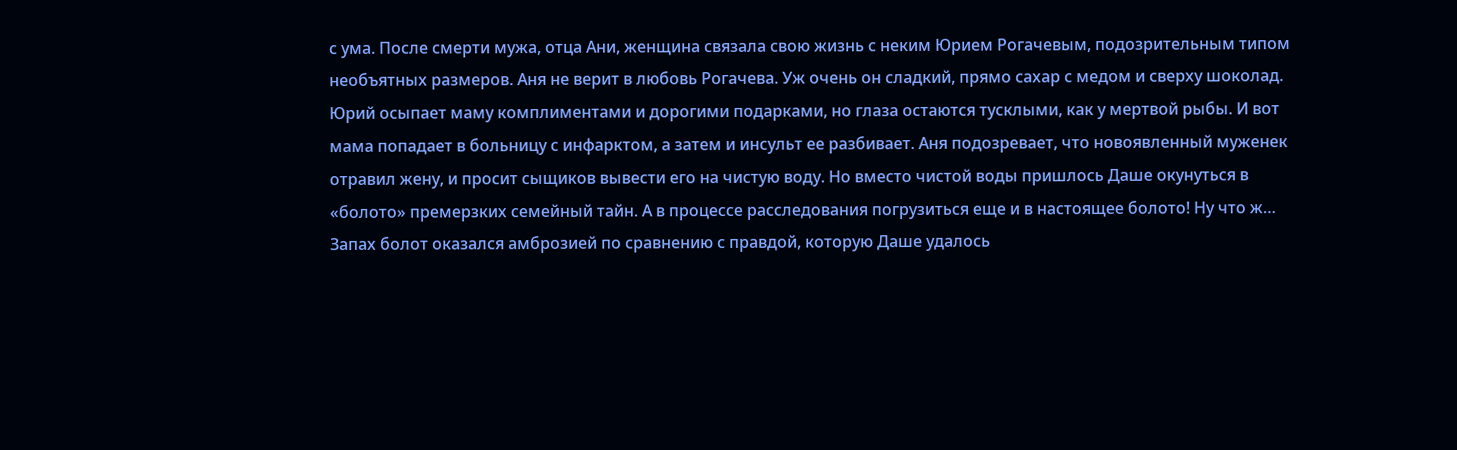с ума. После смерти мужа, отца Ани, женщина связала свою жизнь с неким Юрием Рогачевым, подозрительным типом необъятных размеров. Аня не верит в любовь Рогачева. Уж очень он сладкий, прямо сахар с медом и сверху шоколад. Юрий осыпает маму комплиментами и дорогими подарками, но глаза остаются тусклыми, как у мертвой рыбы. И вот мама попадает в больницу с инфарктом, а затем и инсульт ее разбивает. Аня подозревает, что новоявленный муженек отравил жену, и просит сыщиков вывести его на чистую воду. Но вместо чистой воды пришлось Даше окунуться в «болото» премерзких семейный тайн. А в процессе расследования погрузиться еще и в настоящее болото! Ну что ж… Запах болот оказался амброзией по сравнению с правдой, которую Даше удалось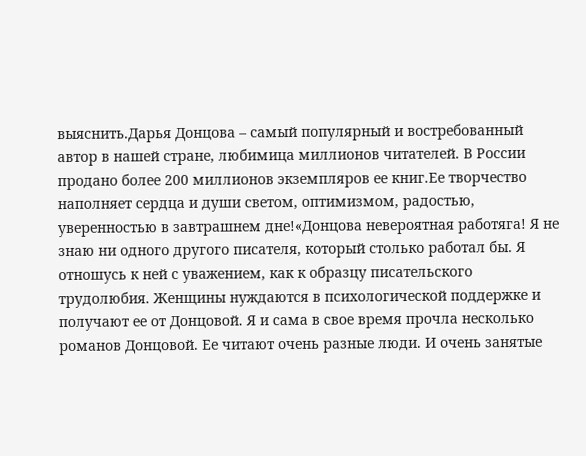выяснить.Дарья Донцова – самый популярный и востребованный автор в нашей стране, любимица миллионов читателей. В России продано более 200 миллионов экземпляров ее книг.Ее творчество наполняет сердца и души светом, оптимизмом, радостью, уверенностью в завтрашнем дне!«Донцова невероятная работяга! Я не знаю ни одного другого писателя, который столько работал бы. Я отношусь к ней с уважением, как к образцу писательского трудолюбия. Женщины нуждаются в психологической поддержке и получают ее от Донцовой. Я и сама в свое время прочла несколько романов Донцовой. Ее читают очень разные люди. И очень занятые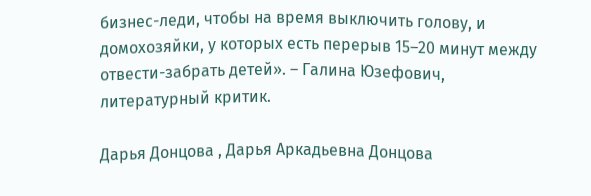бизнес-леди, чтобы на время выключить голову, и домохозяйки, у которых есть перерыв 15–20 минут между отвести-забрать детей». – Галина Юзефович, литературный критик.

Дарья Донцова , Дарья Аркадьевна Донцова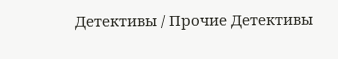Детективы / Прочие Детективы